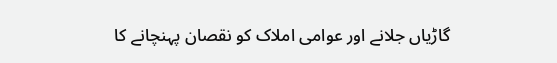گاڑیاں جلانے اور عوامی املاک کو نقصان پہنچانے کا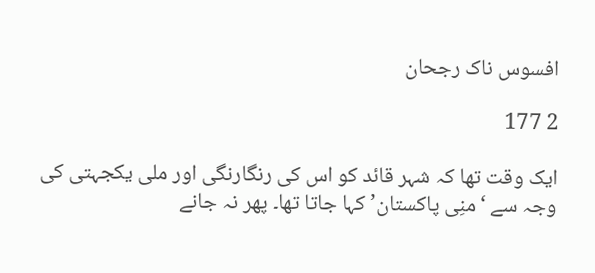افسوس ناک رجحان

2 177

ایک وقت تھا کہ شہر قائد کو اس کی رنگارنگی اور ملی یکجہتی کی وجہ سے ‘منِی پاکستان’ کہا جاتا تھا۔ پھر نہ جانے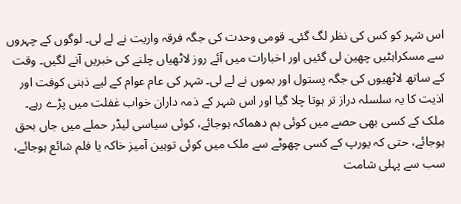اس شہر کو کس کی نظر لگ گئی۔ قومی وحدت کی جگہ فرقہ واریت نے لے لی۔ لوگوں کے چہروں سے مسکراہٹیں چھین لی گئیں اور اخبارات میں آئے روز لاٹھیاں چلنے کی خبریں آنے لگیں۔ وقت کے ساتھ لاٹھیوں کی جگہ پستول اور بموں نے لے لی۔ شہر کی عام عوام کے لیے ذہنی کوفت اور اذیت کا یہ سلسلہ دراز تر ہوتا چلا گیا اور اس شہر کے ذمہ داران خواب غفلت میں پڑے رہے۔ ملک کے کسی بھی حصے میں کوئی بم دھماکہ ہوجائے، کوئی سیاسی لیڈر حملے میں جاں بحق ہوجائے، حتی کہ یورپ کے کسی چھوٹے سے ملک میں کوئی توہین آمیز خاکہ یا فلم شائع ہوجائے، سب سے پہلی شامت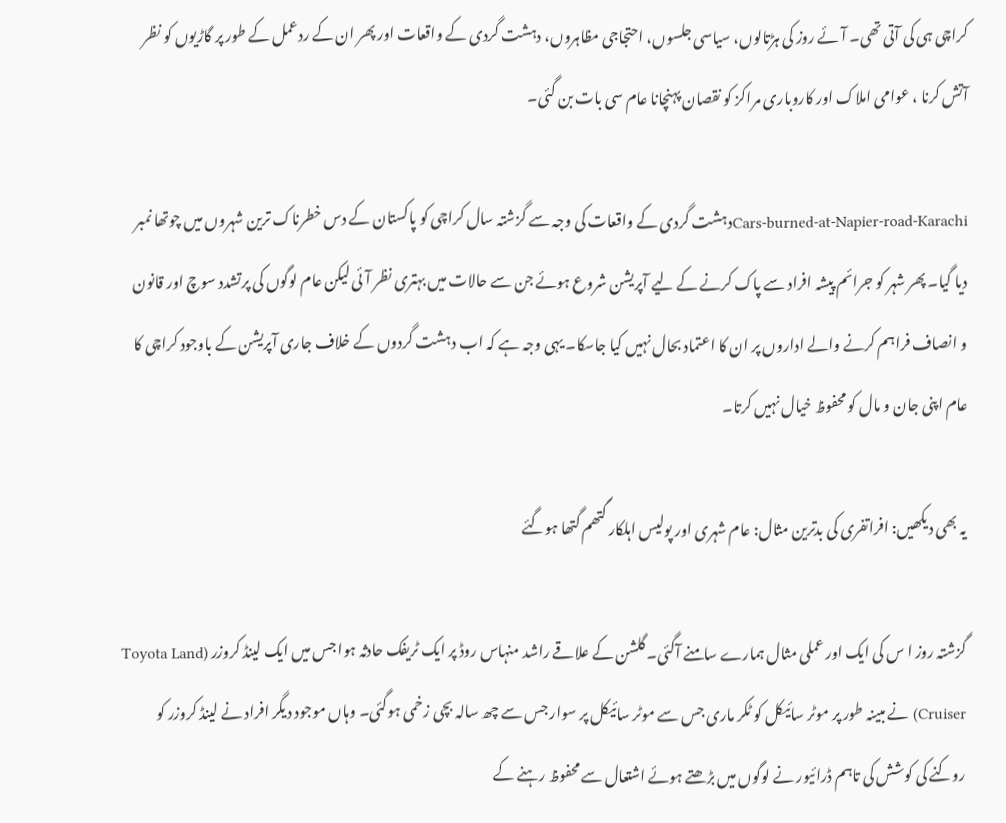کراچی ہی کی آتی تھی۔ آئے روز کی ہڑتالوں، سیاسی جلسوں، احتجاجی مظاہروں، دہشت گردی کے واقعات اور پھر ان کے ردعمل کے طور پر گاڑیوں کو نظر آتش کرنا ، عوامی املاک اور کاروباری مراکز کو نقصان پہنچانا عام سی بات بن گئی۔

Cars-burned-at-Napier-road-Karachiدہشت گردی کے واقعات کی وجہ سے گزشتہ سال کراچی کو پاکستان کے دس خطرناک ترین شہروں میں چوتھا نمبر دیا گیا۔ پھر شہر کو جرائم پیشہ افراد سے پاک کرنے کے لیے آپریشن شروع ہوئے جن سے حالات میں بہتری نظر آئی لیکن عام لوگوں کی پرتشدد سوچ اور قانون و انصاف فراہم کرنے والے اداروں پر ان کا اعتماد بحال نہیں کیا جاسکا۔ یہی وجہ ہے کہ اب دہشت گردوں کے خلاف جاری آپریشن کے باوجود کراچی کا عام اپنی جان و مال کو محفوظ خیال نہیں کرتا۔

یہ بھی دیکھیں: افراتفری کی بدترین مثال: عام شہری اور پولیس اہلکار گتھم گتھا ہوگئے

گزشتہ روز ا س کی ایک اور عملی مثال ہمارے سامنے آگئی۔ گلشن کے علاقے راشد منہاس روڈ پر ایک ٹریفک حادثہ ہوا جس میں ایک لینڈ کروزر (Toyota Land Cruiser) نے مبینہ طور پر موٹر سائیکل کو ٹکر ماری جس سے موٹر سائیکل پر سوار جس سے چھ سالہ بچی زخمی ہوگئی۔ وہاں موجود دیگر افراد نے لینڈ کروزر کو روکنے کی کوشش کی تاہم ڈرائیور نے لوگوں میں بڑھتے ہوئے اشتعال سے محفوظ رہنے کے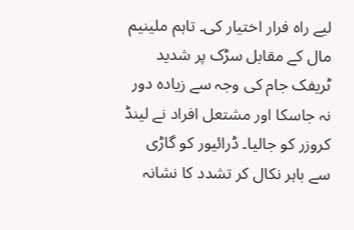لیے راہ فرار اختیار کی۔ تاہم ملینیم مال کے مقابل سڑک پر شدید ٹریفک جام کی وجہ سے زیادہ دور نہ جاسکا اور مشتعل افراد نے لینڈ کروزر کو جالیا۔ ڈرائیور کو گاڑی سے باہر نکال کر تشدد کا نشانہ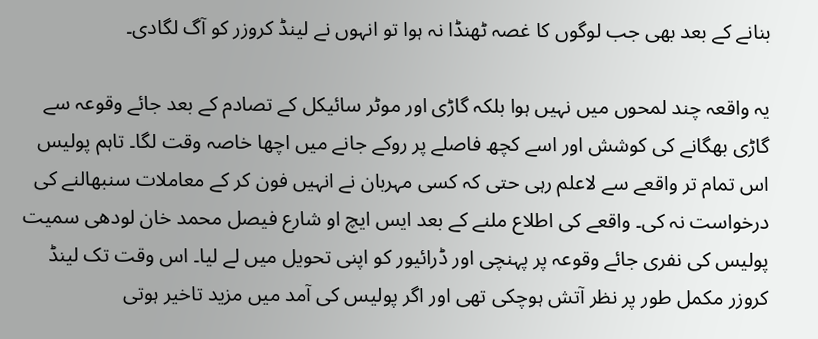بنانے کے بعد بھی جب لوگوں کا غصہ ٹھنڈا نہ ہوا تو انہوں نے لینڈ کروزر کو آگ لگادی۔

یہ واقعہ چند لمحوں میں نہیں ہوا بلکہ گاڑی اور موٹر سائیکل کے تصادم کے بعد جائے وقوعہ سے گاڑی بھگانے کی کوشش اور اسے کچھ فاصلے پر روکے جانے میں اچھا خاصہ وقت لگا۔ تاہم پولیس اس تمام تر واقعے سے لاعلم رہی حتی کہ کسی مہربان نے انہیں فون کر کے معاملات سنبھالنے کی درخواست نہ کی۔ واقعے کی اطلاع ملنے کے بعد ایس ایچ او شارع فیصل محمد خان لودھی سمیت پولیس کی نفری جائے وقوعہ پر پہنچی اور ڈرائیور کو اپنی تحویل میں لے لیا۔ اس وقت تک لینڈ کروزر مکمل طور پر نظر آتش ہوچکی تھی اور اگر پولیس کی آمد میں مزید تاخیر ہوتی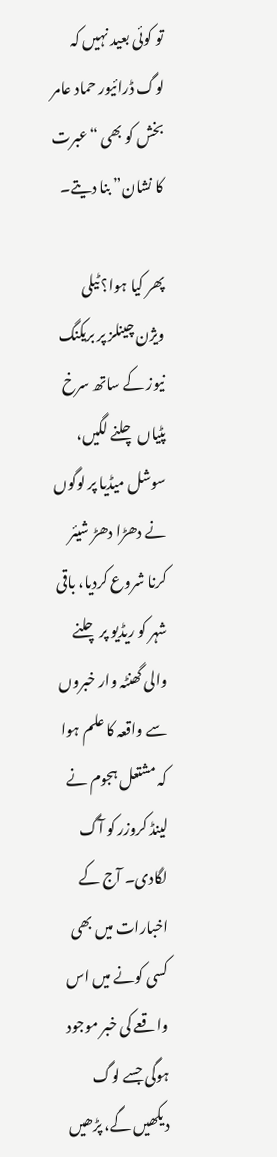تو کوئی بعید نہیں کہ لوگ ڈرائیور حماد عامر بخش کو بھی “عبرت کا نشان” بنا دیتے۔

پھر کیا ہوا؟ ٹیلی ویژن چینلز پر بریکنگ نیوز کے ساتھ سرخ پٹیاں چلنے لگیں، سوشل میڈیا پر لوگوں نے دھڑا دھڑ شیئر کرنا شروع کردیا، باقی شہر کو ریڈیو پر چلنے والی گھنٹہ وار خبروں سے واقعہ کا علم ہوا کہ مشتعل ہجوم نے لینڈ کروزر کو آگ لگادی۔ آج کے اخبارات میں بھی کسی کونے میں اس واقعے کی خبر موجود ہوگی جسے لوگ دیکھیں گے، پڑھیں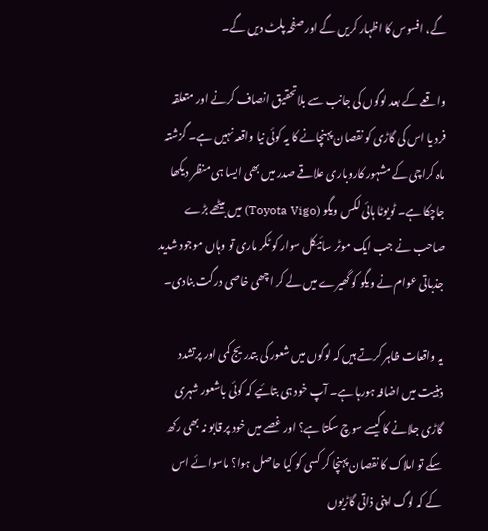گے، افسوس کا اظہار کریں گے اور صفحہ پلٹ دیں گے۔

واقعے کے بعد لوگوں کی جانب سے بلاتحقیق انصاف کرنے اور متعلقہ فرد یا اس کی گاڑی کو نقصان پہنچانے کا یہ کوئی نیا واقعہ نہیں ہے۔ گزشتہ ماہ کراچی کے مشہور کاروباری علاقے صدر میں بھی ایسا ہی منظر دیکھا جاچکا ہے۔ ٹویوٹا ہائی لکس ویگو (Toyota Vigo) میں بیٹھے بڑے صاحب نے جب ایک موٹر سائیکل سوار کو ٹکر ماری تو وہاں موجود شدید جذباتی عوام نے ویگو کو گھیرے میں لے کر اچھی خاصی درگت بنادی۔

یہ واقعات ظاہر کرتے ہیں کہ لوگوں میں شعور کی بتدریج کمی اور پرتشدد ذہنیت میں اضافہ ہورہا ہے۔ آپ خود ہی بتائیے کہ کوئی باشعور شہری گاڑی جلانے کا کیسے سوچ سکتا ہے؟ اور غصے میں خود پر قابو نہ بھی رکھ سکے تو املاک کا نقصان پہنچا کر کسی کو کیا حاصل ہوا؟ ماسوائے اس کے کہ لوگ اپنی ذاتی گاڑیوں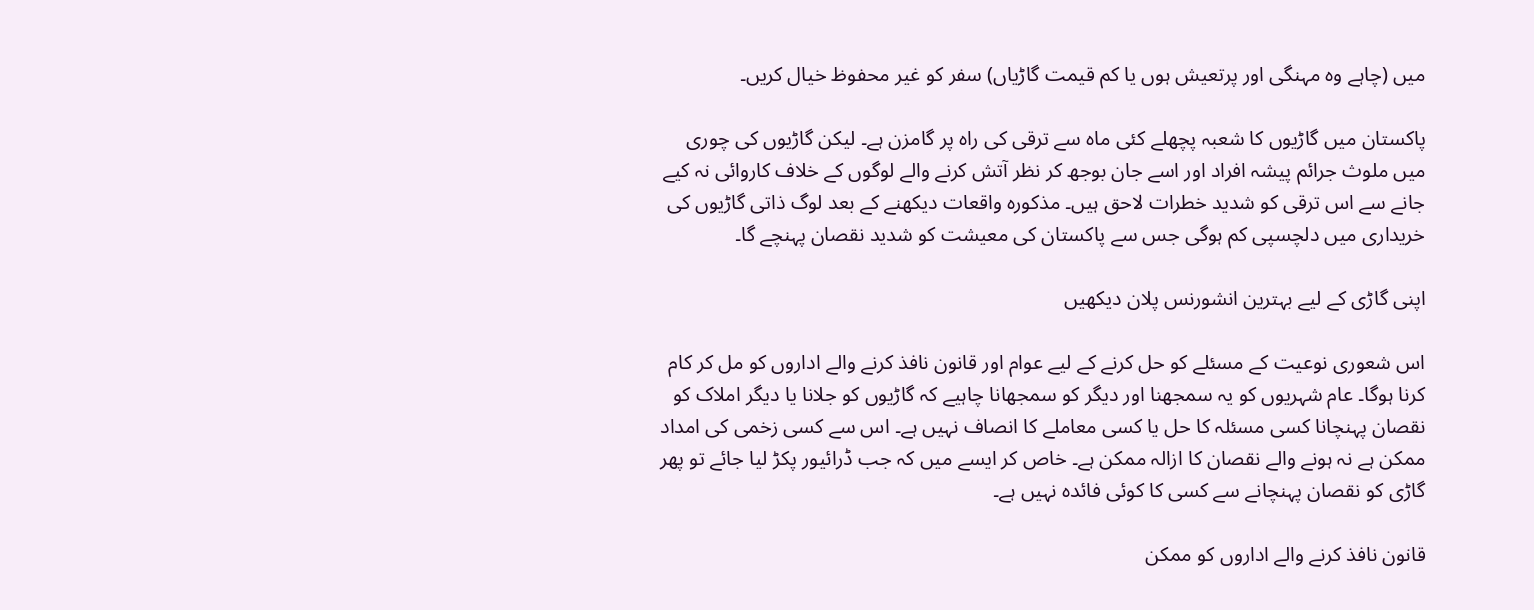میں (چاہے وہ مہنگی اور پرتعیش ہوں یا کم قیمت گاڑیاں) سفر کو غیر محفوظ خیال کریں۔

پاکستان میں گاڑیوں کا شعبہ پچھلے کئی ماہ سے ترقی کی راہ پر گامزن ہے۔ لیکن گاڑیوں کی چوری میں ملوث جرائم پیشہ افراد اور اسے جان بوجھ کر نظر آتش کرنے والے لوگوں کے خلاف کاروائی نہ کیے جانے سے اس ترقی کو شدید خطرات لاحق ہیں۔ مذکورہ واقعات دیکھنے کے بعد لوگ ذاتی گاڑیوں کی خریداری میں دلچسپی کم ہوگی جس سے پاکستان کی معیشت کو شدید نقصان پہنچے گا۔

اپنی گاڑی کے لیے بہترین انشورنس پلان دیکھیں

اس شعوری نوعیت کے مسئلے کو حل کرنے کے لیے عوام اور قانون نافذ کرنے والے اداروں کو مل کر کام کرنا ہوگا۔ عام شہریوں کو یہ سمجھنا اور دیگر کو سمجھانا چاہیے کہ گاڑیوں کو جلانا یا دیگر املاک کو نقصان پہنچانا کسی مسئلہ کا حل یا کسی معاملے کا انصاف نہیں ہے۔ اس سے کسی زخمی کی امداد ممکن ہے نہ ہونے والے نقصان کا ازالہ ممکن ہے۔ خاص کر ایسے میں کہ جب ڈرائیور پکڑ لیا جائے تو پھر گاڑی کو نقصان پہنچانے سے کسی کا کوئی فائدہ نہیں ہے۔

قانون نافذ کرنے والے اداروں کو ممکن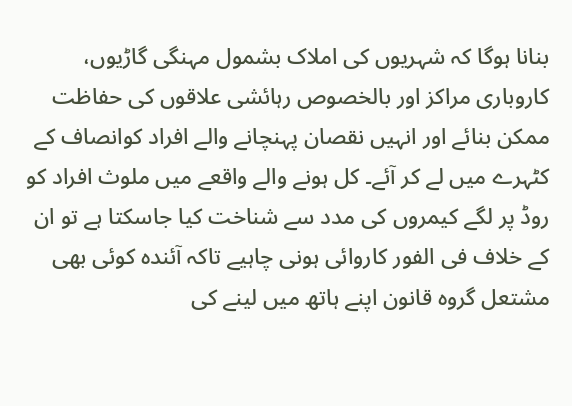بنانا ہوگا کہ شہریوں کی املاک بشمول مہنگی گاڑیوں، کاروباری مراکز اور بالخصوص رہائشی علاقوں کی حفاظت ممکن بنائے اور انہیں نقصان پہنچانے والے افراد کوانصاف کے کٹہرے میں لے کر آئے۔ کل ہونے والے واقعے میں ملوث افراد کو روڈ پر لگے کیمروں کی مدد سے شناخت کیا جاسکتا ہے تو ان کے خلاف فی الفور کاروائی ہونی چاہیے تاکہ آئندہ کوئی بھی مشتعل گروہ قانون اپنے ہاتھ میں لینے کی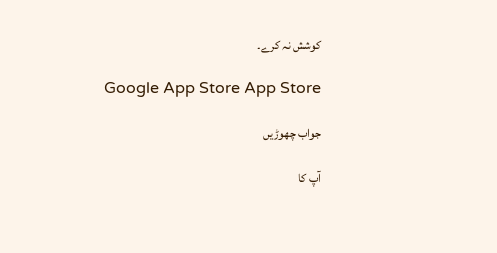کوشش نہ کرے۔

Google App Store App Store

جواب چھوڑیں

آپ کا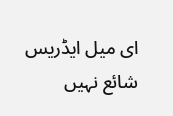ای میل ایڈریس شائع نہیں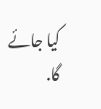کیا جائے گا.